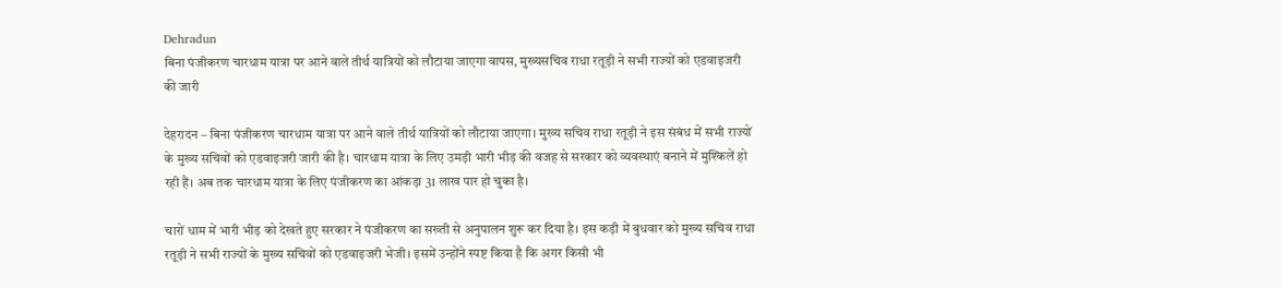Dehradun
बिना पंजीकरण चारधाम यात्रा पर आने वाले तीर्थ यात्रियों को लौटाया जाएगा वापस, मुख्यसचिव राधा रतूड़ी ने सभी राज्यों को एडवाइजरी की जारी

देहरादन – बिना पंजीकरण चारधाम यात्रा पर आने वाले तीर्थ यात्रियों को लौटाया जाएगा। मुख्य सचिव राधा रतूड़ी ने इस संबंध में सभी राज्यों के मुख्य सचिवों को एडवाइजरी जारी की है। चारधाम यात्रा के लिए उमड़ी भारी भीड़ की वजह से सरकार को व्यवस्थाएं बनाने में मुश्किलें हो रही हैं। अब तक चारधाम यात्रा के लिए पंजीकरण का आंकड़ा 31 लाख पार हो चुका है।

चारों धाम में भारी भीड़ को देखते हुए सरकार ने पंजीकरण का सख्ती से अनुपालन शुरू कर दिया है। इस कड़ी में बुधवार को मुख्य सचिव राधा रतूड़ी ने सभी राज्यों के मुख्य सचिवों को एडवाइजरी भेजी। इसमें उन्होंने स्पष्ट किया है कि अगर किसी भी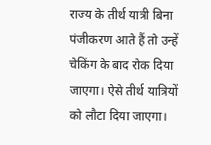राज्य के तीर्थ यात्री बिना पंजीकरण आते हैं तो उन्हें चेकिंग के बाद रोक दिया जाएगा। ऐसे तीर्थ यात्रियों को लौटा दिया जाएगा।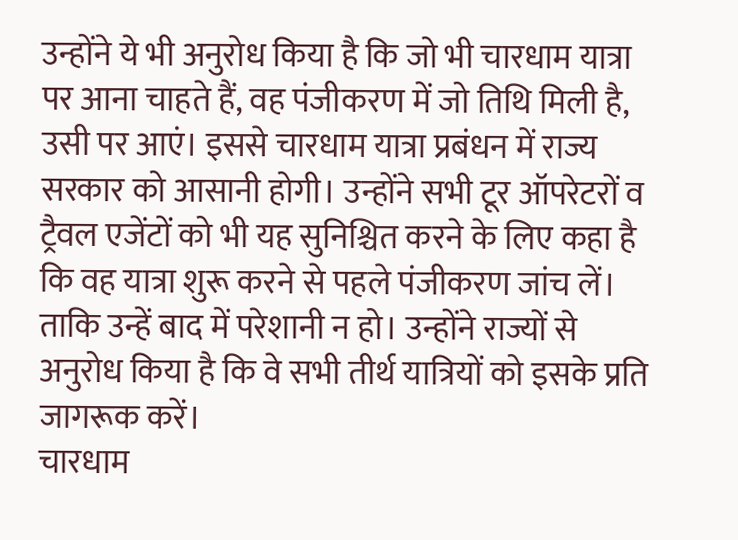उन्होंने ये भी अनुरोध किया है कि जो भी चारधाम यात्रा पर आना चाहते हैं, वह पंजीकरण में जो तिथि मिली है, उसी पर आएं। इससे चारधाम यात्रा प्रबंधन में राज्य सरकार को आसानी होगी। उन्होंने सभी टूर ऑपरेटरों व ट्रैवल एजेंटों को भी यह सुनिश्चित करने के लिए कहा है कि वह यात्रा शुरू करने से पहले पंजीकरण जांच लें। ताकि उन्हें बाद में परेशानी न हो। उन्होंने राज्यों से अनुरोध किया है कि वे सभी तीर्थ यात्रियों को इसके प्रति जागरूक करें।
चारधाम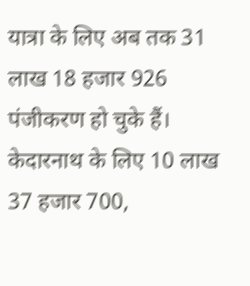यात्रा के लिए अब तक 31 लाख 18 हजार 926 पंजीकरण हो चुके हैं। केदारनाथ के लिए 10 लाख 37 हजार 700,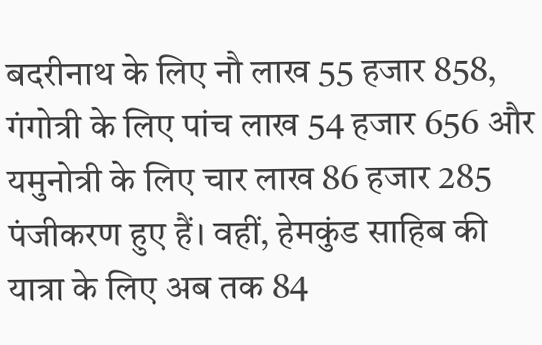बदरीनाथ के लिए नौ लाख 55 हजार 858, गंगोत्री के लिए पांच लाख 54 हजार 656 और यमुनोत्री के लिए चार लाख 86 हजार 285 पंजीकरण हुए हैं। वहीं, हेमकुंड साहिब की यात्रा के लिए अब तक 84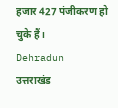हजार 427 पंजीकरण हो चुके हैं।
Dehradun
उत्तराखंड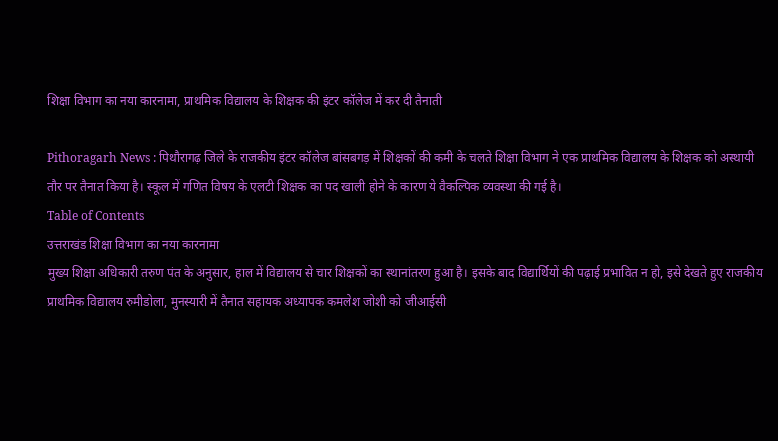शिक्षा विभाग का नया कारनामा, प्राथमिक विद्यालय के शिक्षक की इंटर कॉलेज में कर दी तैनाती

Pithoragarh News : पिथौरागढ़ जिले के राजकीय इंटर कॉलेज बांसबगड़ में शिक्षकों की कमी के चलते शिक्षा विभाग ने एक प्राथमिक विद्यालय के शिक्षक को अस्थायी तौर पर तैनात किया है। स्कूल में गणित विषय के एलटी शिक्षक का पद खाली होने के कारण ये वैकल्पिक व्यवस्था की गई है।
Table of Contents
उत्तराखंड शिक्षा विभाग का नया कारनामा
मुख्य शिक्षा अधिकारी तरुण पंत के अनुसार, हाल में विद्यालय से चार शिक्षकों का स्थानांतरण हुआ है। इसके बाद विद्यार्थियों की पढ़ाई प्रभावित न हो, इसे देखते हुए राजकीय प्राथमिक विद्यालय रुमीडोला, मुनस्यारी में तैनात सहायक अध्यापक कमलेश जोशी को जीआईसी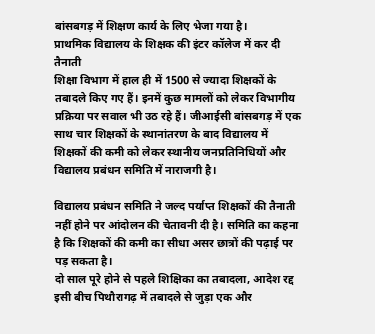बांसबगड़ में शिक्षण कार्य के लिए भेजा गया है।
प्राथमिक विद्यालय के शिक्षक की इंटर कॉलेज में कर दी तैनाती
शिक्षा विभाग में हाल ही में 1500 से ज्यादा शिक्षकों के तबादले किए गए हैं। इनमें कुछ मामलों को लेकर विभागीय प्रक्रिया पर सवाल भी उठ रहे हैं। जीआईसी बांसबगड़ में एक साथ चार शिक्षकों के स्थानांतरण के बाद विद्यालय में शिक्षकों की कमी को लेकर स्थानीय जनप्रतिनिधियों और विद्यालय प्रबंधन समिति में नाराजगी है।

विद्यालय प्रबंधन समिति ने जल्द पर्याप्त शिक्षकों की तैनाती नहीं होने पर आंदोलन की चेतावनी दी है। समिति का कहना है कि शिक्षकों की कमी का सीधा असर छात्रों की पढ़ाई पर पड़ सकता है।
दो साल पूरे होने से पहले शिक्षिका का तबादला, आदेश रद्द
इसी बीच पिथौरागढ़ में तबादले से जुड़ा एक और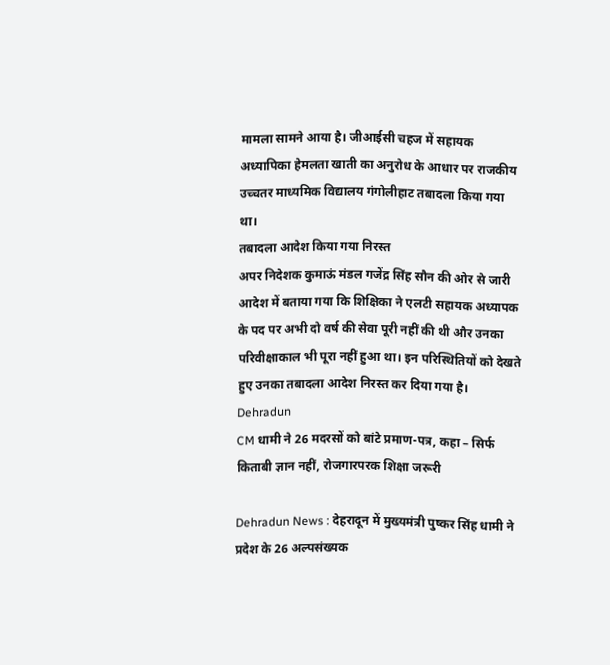मामला सामने आया है। जीआईसी चहज में सहायक अध्यापिका हेमलता खाती का अनुरोध के आधार पर राजकीय उच्चतर माध्यमिक विद्यालय गंगोलीहाट तबादला किया गया था।
तबादला आदेश किया गया निरस्त
अपर निदेशक कुमाऊं मंडल गजेंद्र सिंह सौन की ओर से जारी आदेश में बताया गया कि शिक्षिका ने एलटी सहायक अध्यापक के पद पर अभी दो वर्ष की सेवा पूरी नहीं की थी और उनका परिवीक्षाकाल भी पूरा नहीं हुआ था। इन परिस्थितियों को देखते हुए उनका तबादला आदेश निरस्त कर दिया गया है।
Dehradun
CM धामी ने 26 मदरसों को बांटे प्रमाण-पत्र, कहा – सिर्फ किताबी ज्ञान नहीं, रोजगारपरक शिक्षा जरूरी

Dehradun News : देहरादून में मुख्यमंत्री पुष्कर सिंह धामी ने प्रदेश के 26 अल्पसंख्यक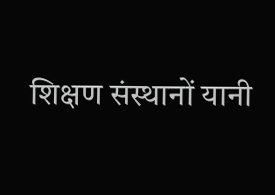शिक्षण संस्थानों यानी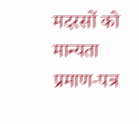मदरसों को मान्यता प्रमाण-पत्र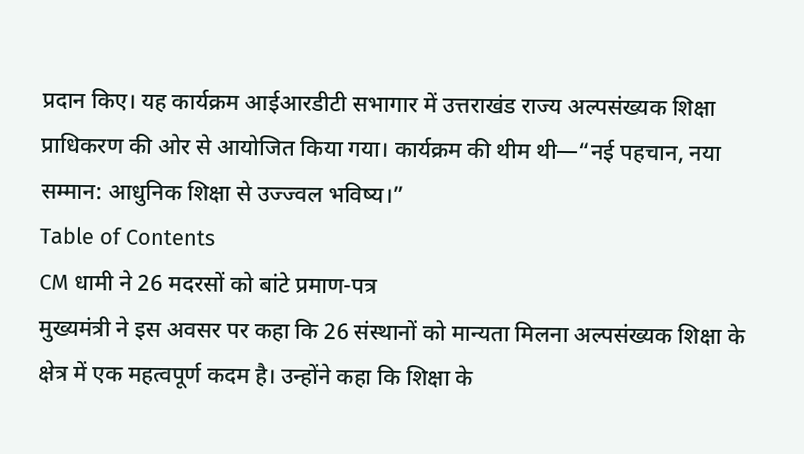प्रदान किए। यह कार्यक्रम आईआरडीटी सभागार में उत्तराखंड राज्य अल्पसंख्यक शिक्षा प्राधिकरण की ओर से आयोजित किया गया। कार्यक्रम की थीम थी—“नई पहचान, नया सम्मान: आधुनिक शिक्षा से उज्ज्वल भविष्य।”
Table of Contents
CM धामी ने 26 मदरसों को बांटे प्रमाण-पत्र
मुख्यमंत्री ने इस अवसर पर कहा कि 26 संस्थानों को मान्यता मिलना अल्पसंख्यक शिक्षा के क्षेत्र में एक महत्वपूर्ण कदम है। उन्होंने कहा कि शिक्षा के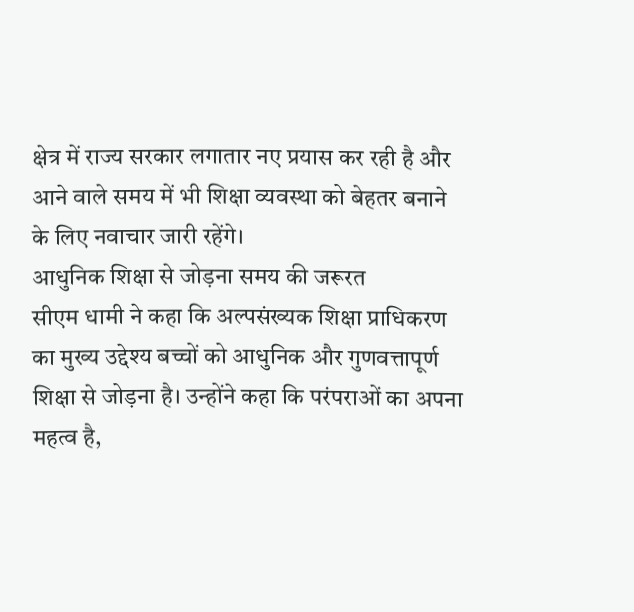क्षेत्र में राज्य सरकार लगातार नए प्रयास कर रही है और आने वाले समय में भी शिक्षा व्यवस्था को बेहतर बनाने के लिए नवाचार जारी रहेंगे।
आधुनिक शिक्षा से जोड़ना समय की जरूरत
सीएम धामी ने कहा कि अल्पसंख्यक शिक्षा प्राधिकरण का मुख्य उद्देश्य बच्चों को आधुनिक और गुणवत्तापूर्ण शिक्षा से जोड़ना है। उन्होंने कहा कि परंपराओं का अपना महत्व है,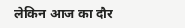लेकिन आज का दौर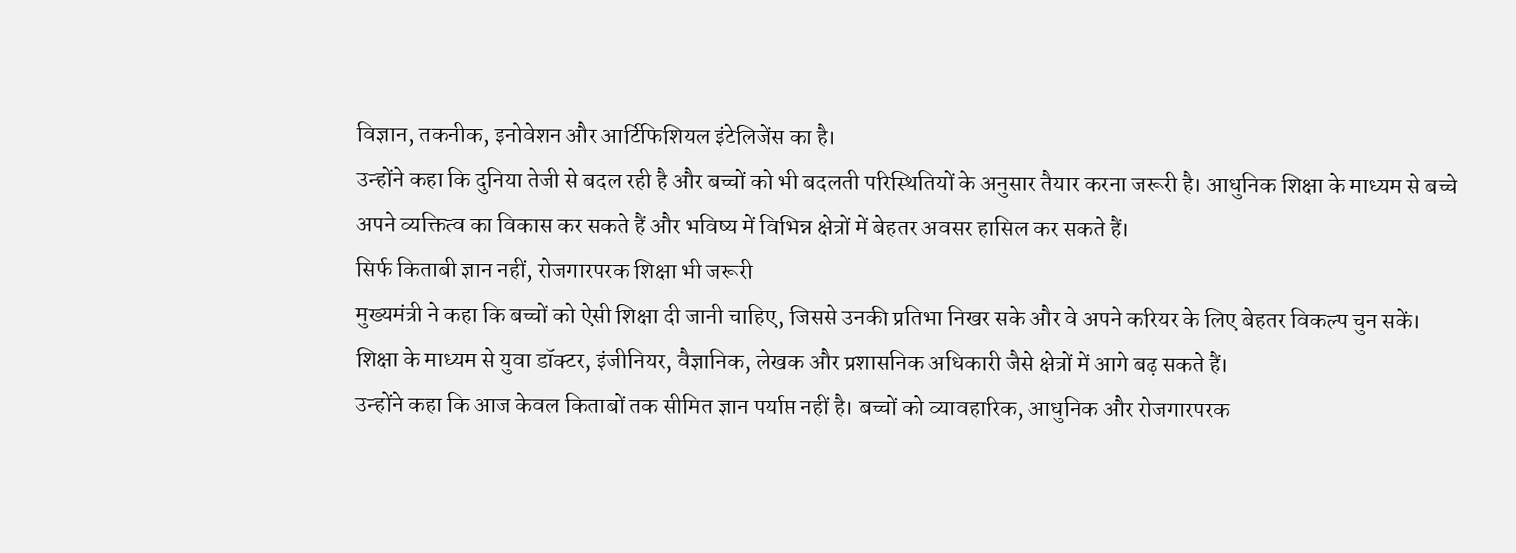विज्ञान, तकनीक, इनोवेशन और आर्टिफिशियल इंटेलिजेंस का है।
उन्होंने कहा कि दुनिया तेजी से बदल रही है और बच्चों को भी बदलती परिस्थितियों के अनुसार तैयार करना जरूरी है। आधुनिक शिक्षा के माध्यम से बच्चे अपने व्यक्तित्व का विकास कर सकते हैं और भविष्य में विभिन्न क्षेत्रों में बेहतर अवसर हासिल कर सकते हैं।
सिर्फ किताबी ज्ञान नहीं, रोजगारपरक शिक्षा भी जरूरी
मुख्यमंत्री ने कहा कि बच्चों को ऐसी शिक्षा दी जानी चाहिए, जिससे उनकी प्रतिभा निखर सके और वे अपने करियर के लिए बेहतर विकल्प चुन सकें। शिक्षा के माध्यम से युवा डॉक्टर, इंजीनियर, वैज्ञानिक, लेखक और प्रशासनिक अधिकारी जैसे क्षेत्रों में आगे बढ़ सकते हैं।
उन्होंने कहा कि आज केवल किताबों तक सीमित ज्ञान पर्याप्त नहीं है। बच्चों को व्यावहारिक, आधुनिक और रोजगारपरक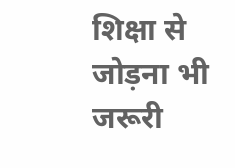शिक्षा से जोड़ना भी जरूरी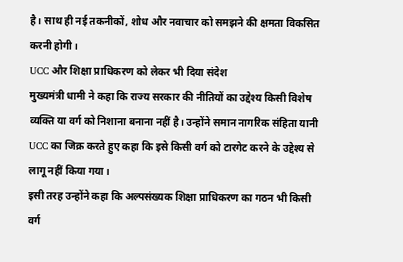है। साथ ही नई तकनीकों, शोध और नवाचार को समझने की क्षमता विकसित करनी होगी।
UCC और शिक्षा प्राधिकरण को लेकर भी दिया संदेश
मुख्यमंत्री धामी ने कहा कि राज्य सरकार की नीतियों का उद्देश्य किसी विशेष व्यक्ति या वर्ग को निशाना बनाना नहीं है। उन्होंने समान नागरिक संहिता यानी UCC का जिक्र करते हुए कहा कि इसे किसी वर्ग को टारगेट करने के उद्देश्य से लागू नहीं किया गया।
इसी तरह उन्होंने कहा कि अल्पसंख्यक शिक्षा प्राधिकरण का गठन भी किसी वर्ग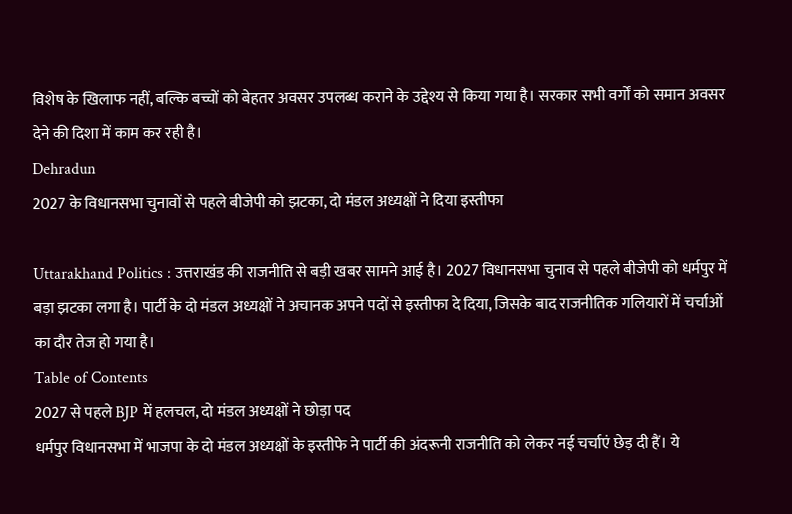विशेष के खिलाफ नहीं, बल्कि बच्चों को बेहतर अवसर उपलब्ध कराने के उद्देश्य से किया गया है। सरकार सभी वर्गों को समान अवसर देने की दिशा में काम कर रही है।
Dehradun
2027 के विधानसभा चुनावों से पहले बीजेपी को झटका, दो मंडल अध्यक्षों ने दिया इस्तीफा

Uttarakhand Politics : उत्तराखंड की राजनीति से बड़ी खबर सामने आई है। 2027 विधानसभा चुनाव से पहले बीजेपी को धर्मपुर में बड़ा झटका लगा है। पार्टी के दो मंडल अध्यक्षों ने अचानक अपने पदों से इस्तीफा दे दिया, जिसके बाद राजनीतिक गलियारों में चर्चाओं का दौर तेज हो गया है।
Table of Contents
2027 से पहले BJP में हलचल, दो मंडल अध्यक्षों ने छोड़ा पद
धर्मपुर विधानसभा में भाजपा के दो मंडल अध्यक्षों के इस्तीफे ने पार्टी की अंदरूनी राजनीति को लेकर नई चर्चाएं छेड़ दी हैं। ये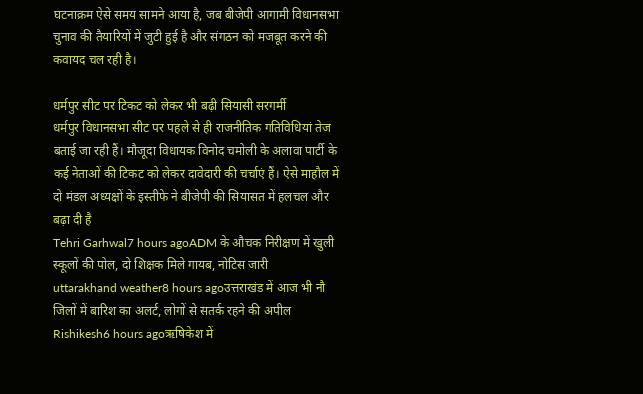घटनाक्रम ऐसे समय सामने आया है, जब बीजेपी आगामी विधानसभा चुनाव की तैयारियों में जुटी हुई है और संगठन को मजबूत करने की कवायद चल रही है।

धर्मपुर सीट पर टिकट को लेकर भी बढ़ी सियासी सरगर्मी
धर्मपुर विधानसभा सीट पर पहले से ही राजनीतिक गतिविधियां तेज बताई जा रही हैं। मौजूदा विधायक विनोद चमोली के अलावा पार्टी के कई नेताओं की टिकट को लेकर दावेदारी की चर्चाएं हैं। ऐसे माहौल में दो मंडल अध्यक्षों के इस्तीफे ने बीजेपी की सियासत में हलचल और बढ़ा दी है
Tehri Garhwal7 hours agoADM के औचक निरीक्षण में खुली स्कूलों की पोल, दो शिक्षक मिले गायब, नोटिस जारी
uttarakhand weather8 hours agoउत्तराखंड में आज भी नौ जिलों में बारिश का अलर्ट, लोगों से सतर्क रहने की अपील
Rishikesh6 hours agoऋषिकेश में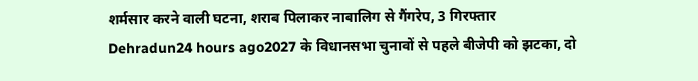शर्मसार करने वाली घटना, शराब पिलाकर नाबालिग से गैंगरेप, 3 गिरफ्तार
Dehradun24 hours ago2027 के विधानसभा चुनावों से पहले बीजेपी को झटका, दो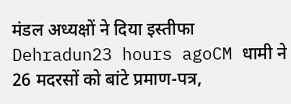मंडल अध्यक्षों ने दिया इस्तीफा
Dehradun23 hours agoCM धामी ने 26 मदरसों को बांटे प्रमाण-पत्र,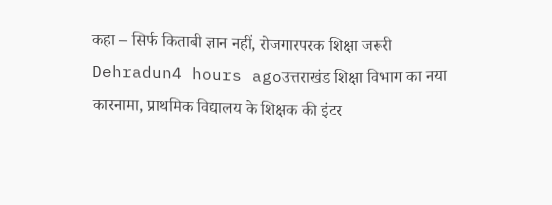कहा – सिर्फ किताबी ज्ञान नहीं, रोजगारपरक शिक्षा जरूरी
Dehradun4 hours agoउत्तराखंड शिक्षा विभाग का नया कारनामा, प्राथमिक विद्यालय के शिक्षक की इंटर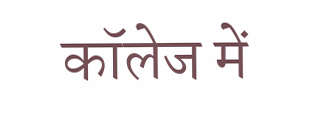कॉलेज में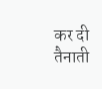कर दी तैनाती